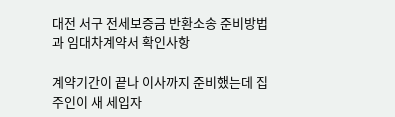대전 서구 전세보증금 반환소송 준비방법과 임대차계약서 확인사항

계약기간이 끝나 이사까지 준비했는데 집주인이 새 세입자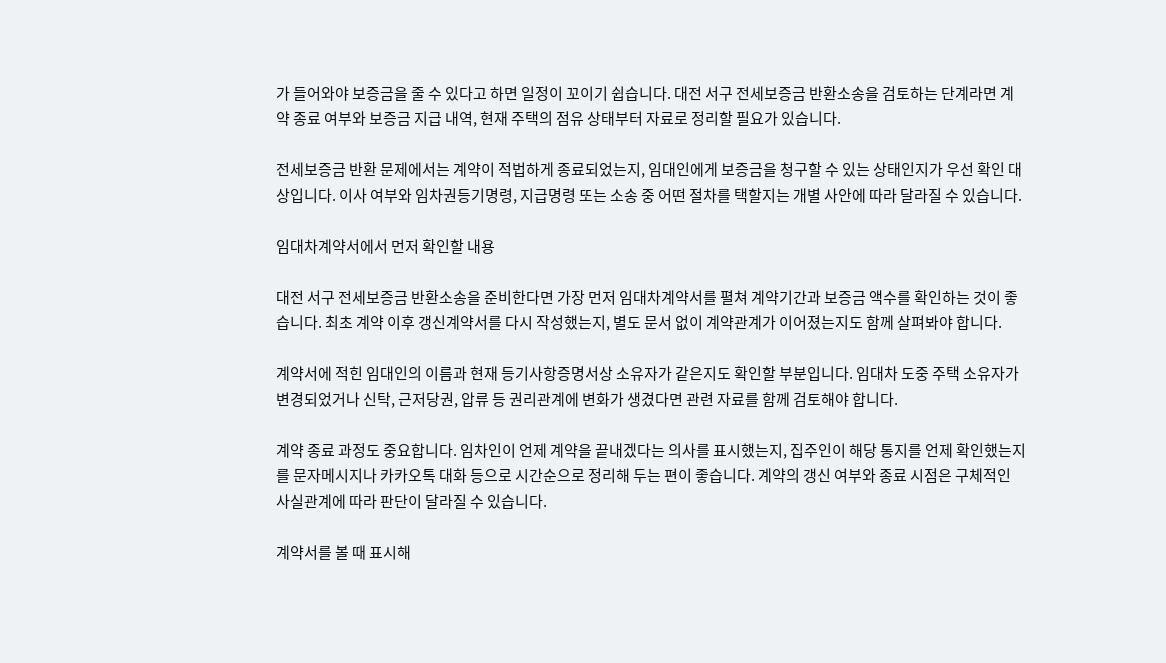가 들어와야 보증금을 줄 수 있다고 하면 일정이 꼬이기 쉽습니다. 대전 서구 전세보증금 반환소송을 검토하는 단계라면 계약 종료 여부와 보증금 지급 내역, 현재 주택의 점유 상태부터 자료로 정리할 필요가 있습니다.

전세보증금 반환 문제에서는 계약이 적법하게 종료되었는지, 임대인에게 보증금을 청구할 수 있는 상태인지가 우선 확인 대상입니다. 이사 여부와 임차권등기명령, 지급명령 또는 소송 중 어떤 절차를 택할지는 개별 사안에 따라 달라질 수 있습니다.

임대차계약서에서 먼저 확인할 내용

대전 서구 전세보증금 반환소송을 준비한다면 가장 먼저 임대차계약서를 펼쳐 계약기간과 보증금 액수를 확인하는 것이 좋습니다. 최초 계약 이후 갱신계약서를 다시 작성했는지, 별도 문서 없이 계약관계가 이어졌는지도 함께 살펴봐야 합니다.

계약서에 적힌 임대인의 이름과 현재 등기사항증명서상 소유자가 같은지도 확인할 부분입니다. 임대차 도중 주택 소유자가 변경되었거나 신탁, 근저당권, 압류 등 권리관계에 변화가 생겼다면 관련 자료를 함께 검토해야 합니다.

계약 종료 과정도 중요합니다. 임차인이 언제 계약을 끝내겠다는 의사를 표시했는지, 집주인이 해당 통지를 언제 확인했는지를 문자메시지나 카카오톡 대화 등으로 시간순으로 정리해 두는 편이 좋습니다. 계약의 갱신 여부와 종료 시점은 구체적인 사실관계에 따라 판단이 달라질 수 있습니다.

계약서를 볼 때 표시해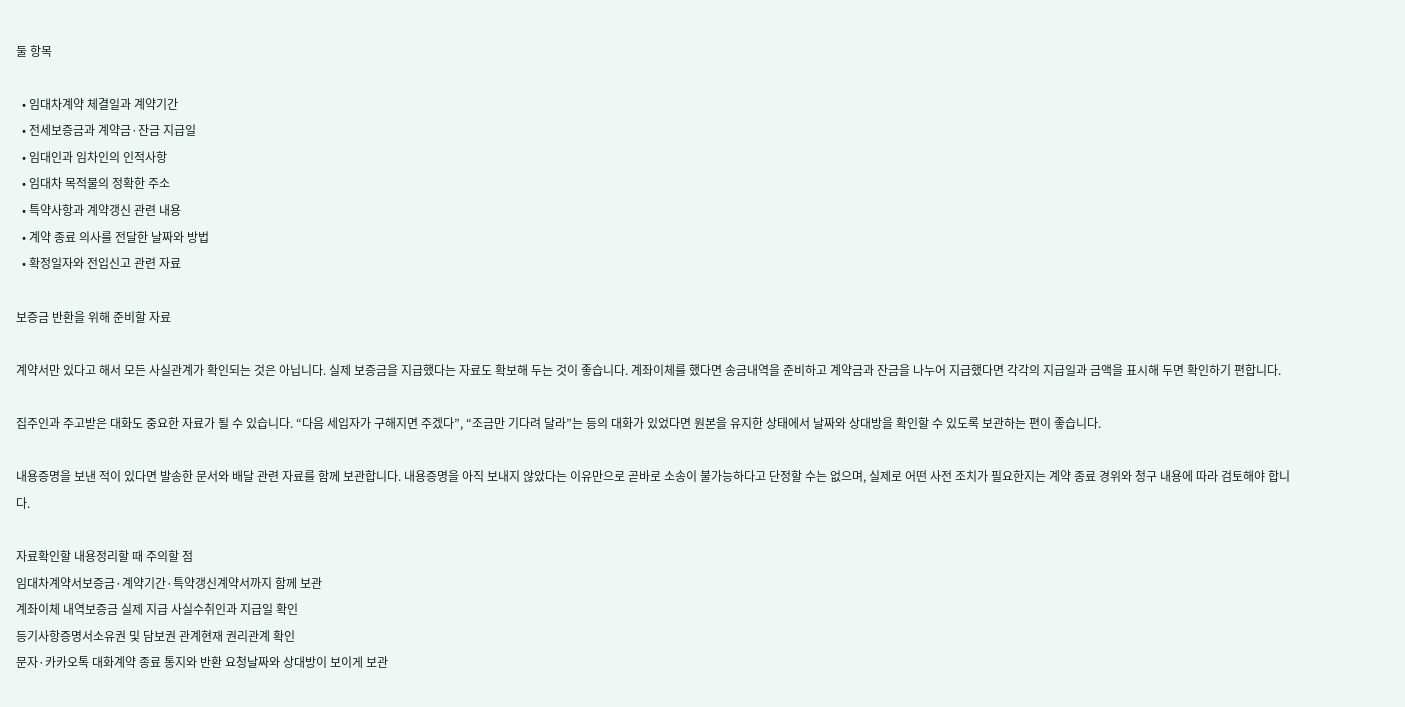둘 항목

  • 임대차계약 체결일과 계약기간
  • 전세보증금과 계약금·잔금 지급일
  • 임대인과 임차인의 인적사항
  • 임대차 목적물의 정확한 주소
  • 특약사항과 계약갱신 관련 내용
  • 계약 종료 의사를 전달한 날짜와 방법
  • 확정일자와 전입신고 관련 자료

보증금 반환을 위해 준비할 자료

계약서만 있다고 해서 모든 사실관계가 확인되는 것은 아닙니다. 실제 보증금을 지급했다는 자료도 확보해 두는 것이 좋습니다. 계좌이체를 했다면 송금내역을 준비하고 계약금과 잔금을 나누어 지급했다면 각각의 지급일과 금액을 표시해 두면 확인하기 편합니다.

집주인과 주고받은 대화도 중요한 자료가 될 수 있습니다. “다음 세입자가 구해지면 주겠다”, “조금만 기다려 달라”는 등의 대화가 있었다면 원본을 유지한 상태에서 날짜와 상대방을 확인할 수 있도록 보관하는 편이 좋습니다.

내용증명을 보낸 적이 있다면 발송한 문서와 배달 관련 자료를 함께 보관합니다. 내용증명을 아직 보내지 않았다는 이유만으로 곧바로 소송이 불가능하다고 단정할 수는 없으며, 실제로 어떤 사전 조치가 필요한지는 계약 종료 경위와 청구 내용에 따라 검토해야 합니다.

자료확인할 내용정리할 때 주의할 점
임대차계약서보증금·계약기간·특약갱신계약서까지 함께 보관
계좌이체 내역보증금 실제 지급 사실수취인과 지급일 확인
등기사항증명서소유권 및 담보권 관계현재 권리관계 확인
문자·카카오톡 대화계약 종료 통지와 반환 요청날짜와 상대방이 보이게 보관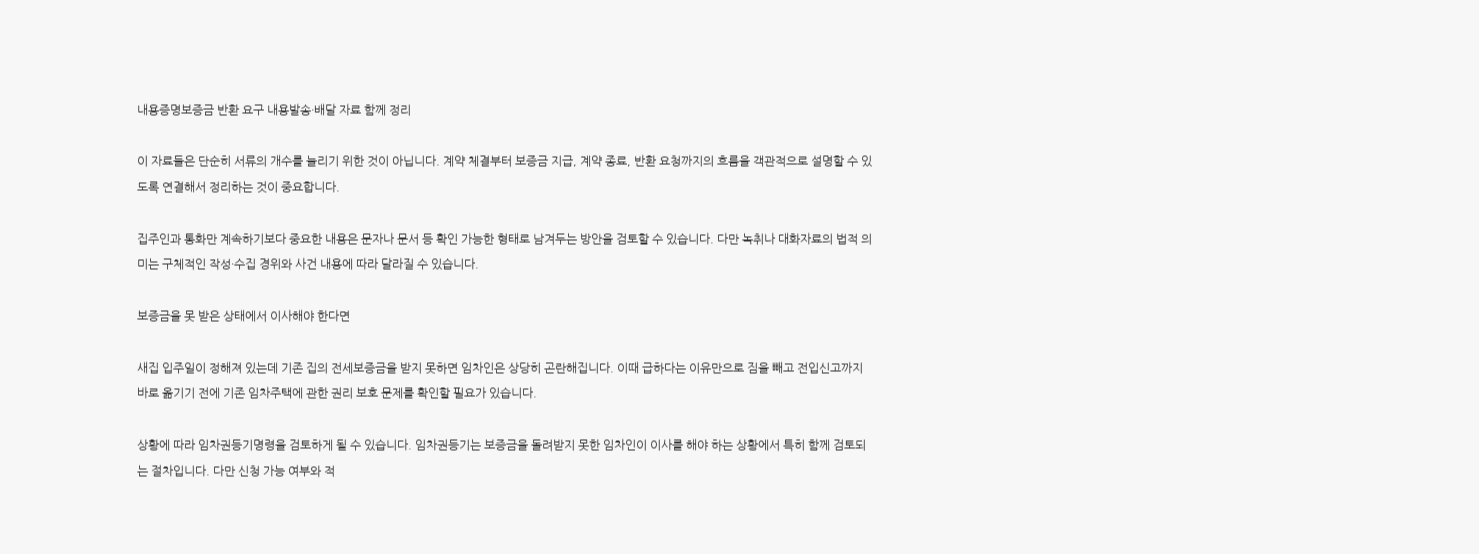내용증명보증금 반환 요구 내용발송·배달 자료 함께 정리

이 자료들은 단순히 서류의 개수를 늘리기 위한 것이 아닙니다. 계약 체결부터 보증금 지급, 계약 종료, 반환 요청까지의 흐름을 객관적으로 설명할 수 있도록 연결해서 정리하는 것이 중요합니다.

집주인과 통화만 계속하기보다 중요한 내용은 문자나 문서 등 확인 가능한 형태로 남겨두는 방안을 검토할 수 있습니다. 다만 녹취나 대화자료의 법적 의미는 구체적인 작성·수집 경위와 사건 내용에 따라 달라질 수 있습니다.

보증금을 못 받은 상태에서 이사해야 한다면

새집 입주일이 정해져 있는데 기존 집의 전세보증금을 받지 못하면 임차인은 상당히 곤란해집니다. 이때 급하다는 이유만으로 짐을 빼고 전입신고까지 바로 옮기기 전에 기존 임차주택에 관한 권리 보호 문제를 확인할 필요가 있습니다.

상황에 따라 임차권등기명령을 검토하게 될 수 있습니다. 임차권등기는 보증금을 돌려받지 못한 임차인이 이사를 해야 하는 상황에서 특히 함께 검토되는 절차입니다. 다만 신청 가능 여부와 적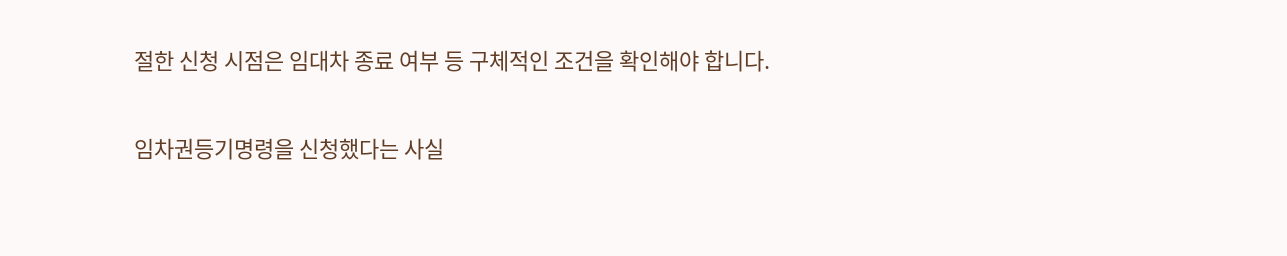절한 신청 시점은 임대차 종료 여부 등 구체적인 조건을 확인해야 합니다.

임차권등기명령을 신청했다는 사실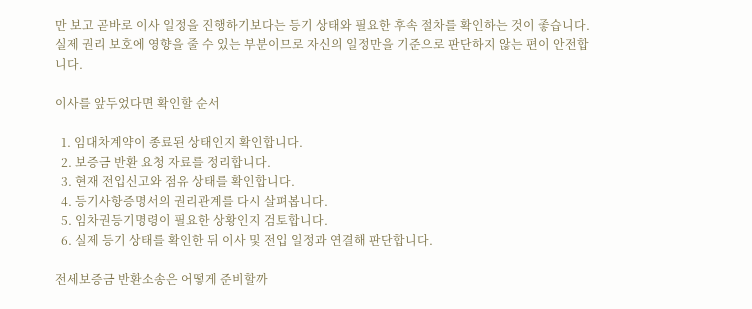만 보고 곧바로 이사 일정을 진행하기보다는 등기 상태와 필요한 후속 절차를 확인하는 것이 좋습니다. 실제 권리 보호에 영향을 줄 수 있는 부분이므로 자신의 일정만을 기준으로 판단하지 않는 편이 안전합니다.

이사를 앞두었다면 확인할 순서

  1. 임대차계약이 종료된 상태인지 확인합니다.
  2. 보증금 반환 요청 자료를 정리합니다.
  3. 현재 전입신고와 점유 상태를 확인합니다.
  4. 등기사항증명서의 권리관계를 다시 살펴봅니다.
  5. 임차권등기명령이 필요한 상황인지 검토합니다.
  6. 실제 등기 상태를 확인한 뒤 이사 및 전입 일정과 연결해 판단합니다.

전세보증금 반환소송은 어떻게 준비할까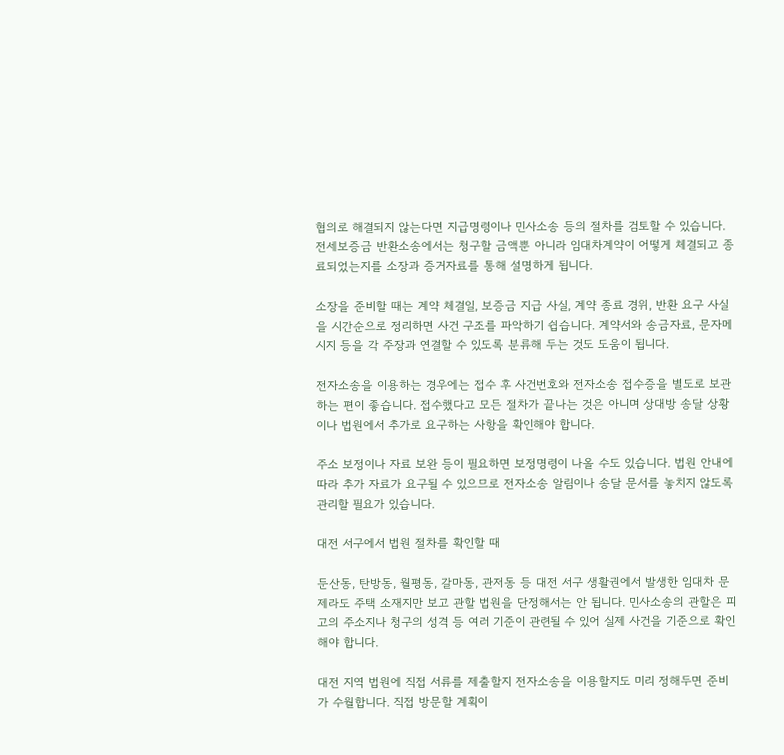협의로 해결되지 않는다면 지급명령이나 민사소송 등의 절차를 검토할 수 있습니다. 전세보증금 반환소송에서는 청구할 금액뿐 아니라 임대차계약이 어떻게 체결되고 종료되었는지를 소장과 증거자료를 통해 설명하게 됩니다.

소장을 준비할 때는 계약 체결일, 보증금 지급 사실, 계약 종료 경위, 반환 요구 사실을 시간순으로 정리하면 사건 구조를 파악하기 쉽습니다. 계약서와 송금자료, 문자메시지 등을 각 주장과 연결할 수 있도록 분류해 두는 것도 도움이 됩니다.

전자소송을 이용하는 경우에는 접수 후 사건번호와 전자소송 접수증을 별도로 보관하는 편이 좋습니다. 접수했다고 모든 절차가 끝나는 것은 아니며 상대방 송달 상황이나 법원에서 추가로 요구하는 사항을 확인해야 합니다.

주소 보정이나 자료 보완 등이 필요하면 보정명령이 나올 수도 있습니다. 법원 안내에 따라 추가 자료가 요구될 수 있으므로 전자소송 알림이나 송달 문서를 놓치지 않도록 관리할 필요가 있습니다.

대전 서구에서 법원 절차를 확인할 때

둔산동, 탄방동, 월평동, 갈마동, 관저동 등 대전 서구 생활권에서 발생한 임대차 문제라도 주택 소재지만 보고 관할 법원을 단정해서는 안 됩니다. 민사소송의 관할은 피고의 주소지나 청구의 성격 등 여러 기준이 관련될 수 있어 실제 사건을 기준으로 확인해야 합니다.

대전 지역 법원에 직접 서류를 제출할지 전자소송을 이용할지도 미리 정해두면 준비가 수월합니다. 직접 방문할 계획이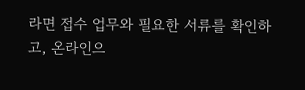라면 접수 업무와 필요한 서류를 확인하고, 온라인으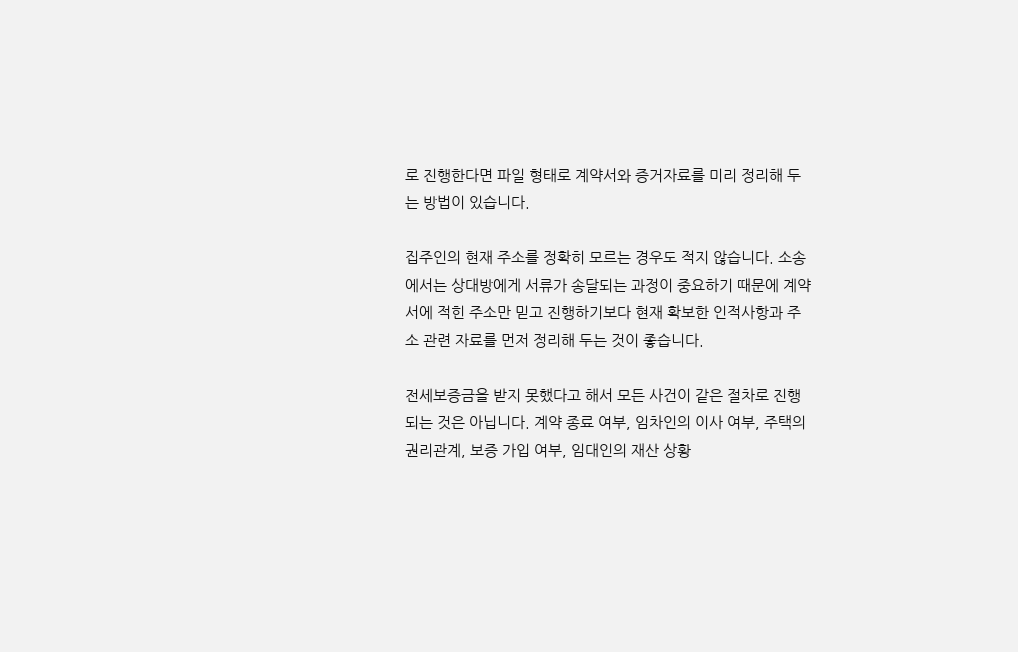로 진행한다면 파일 형태로 계약서와 증거자료를 미리 정리해 두는 방법이 있습니다.

집주인의 현재 주소를 정확히 모르는 경우도 적지 않습니다. 소송에서는 상대방에게 서류가 송달되는 과정이 중요하기 때문에 계약서에 적힌 주소만 믿고 진행하기보다 현재 확보한 인적사항과 주소 관련 자료를 먼저 정리해 두는 것이 좋습니다.

전세보증금을 받지 못했다고 해서 모든 사건이 같은 절차로 진행되는 것은 아닙니다. 계약 종료 여부, 임차인의 이사 여부, 주택의 권리관계, 보증 가입 여부, 임대인의 재산 상황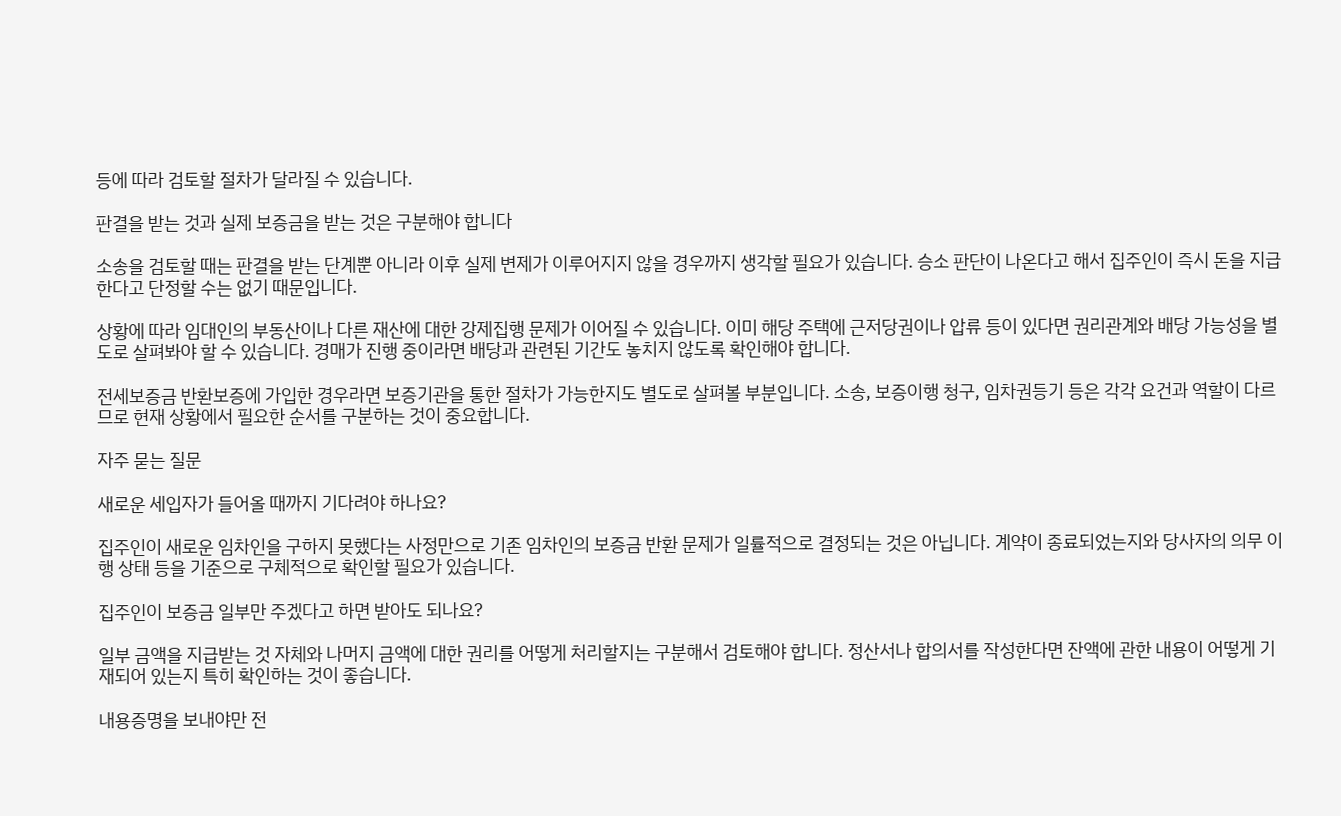등에 따라 검토할 절차가 달라질 수 있습니다.

판결을 받는 것과 실제 보증금을 받는 것은 구분해야 합니다

소송을 검토할 때는 판결을 받는 단계뿐 아니라 이후 실제 변제가 이루어지지 않을 경우까지 생각할 필요가 있습니다. 승소 판단이 나온다고 해서 집주인이 즉시 돈을 지급한다고 단정할 수는 없기 때문입니다.

상황에 따라 임대인의 부동산이나 다른 재산에 대한 강제집행 문제가 이어질 수 있습니다. 이미 해당 주택에 근저당권이나 압류 등이 있다면 권리관계와 배당 가능성을 별도로 살펴봐야 할 수 있습니다. 경매가 진행 중이라면 배당과 관련된 기간도 놓치지 않도록 확인해야 합니다.

전세보증금 반환보증에 가입한 경우라면 보증기관을 통한 절차가 가능한지도 별도로 살펴볼 부분입니다. 소송, 보증이행 청구, 임차권등기 등은 각각 요건과 역할이 다르므로 현재 상황에서 필요한 순서를 구분하는 것이 중요합니다.

자주 묻는 질문

새로운 세입자가 들어올 때까지 기다려야 하나요?

집주인이 새로운 임차인을 구하지 못했다는 사정만으로 기존 임차인의 보증금 반환 문제가 일률적으로 결정되는 것은 아닙니다. 계약이 종료되었는지와 당사자의 의무 이행 상태 등을 기준으로 구체적으로 확인할 필요가 있습니다.

집주인이 보증금 일부만 주겠다고 하면 받아도 되나요?

일부 금액을 지급받는 것 자체와 나머지 금액에 대한 권리를 어떻게 처리할지는 구분해서 검토해야 합니다. 정산서나 합의서를 작성한다면 잔액에 관한 내용이 어떻게 기재되어 있는지 특히 확인하는 것이 좋습니다.

내용증명을 보내야만 전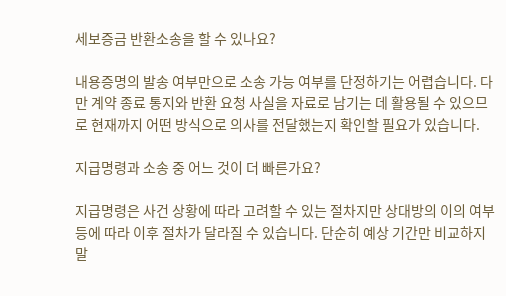세보증금 반환소송을 할 수 있나요?

내용증명의 발송 여부만으로 소송 가능 여부를 단정하기는 어렵습니다. 다만 계약 종료 통지와 반환 요청 사실을 자료로 남기는 데 활용될 수 있으므로 현재까지 어떤 방식으로 의사를 전달했는지 확인할 필요가 있습니다.

지급명령과 소송 중 어느 것이 더 빠른가요?

지급명령은 사건 상황에 따라 고려할 수 있는 절차지만 상대방의 이의 여부 등에 따라 이후 절차가 달라질 수 있습니다. 단순히 예상 기간만 비교하지 말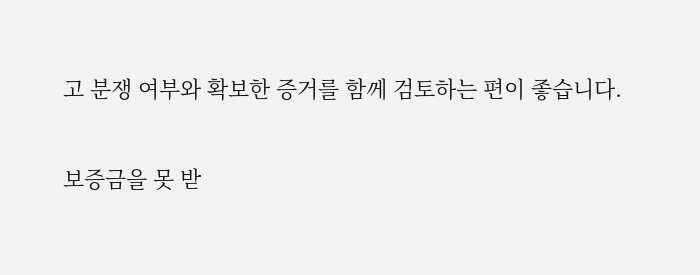고 분쟁 여부와 확보한 증거를 함께 검토하는 편이 좋습니다.

보증금을 못 받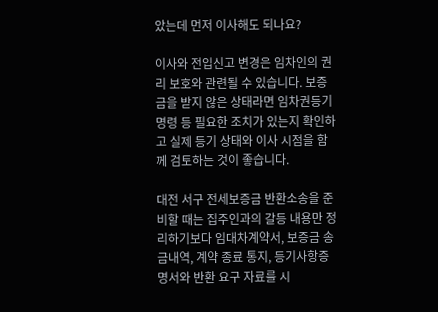았는데 먼저 이사해도 되나요?

이사와 전입신고 변경은 임차인의 권리 보호와 관련될 수 있습니다. 보증금을 받지 않은 상태라면 임차권등기명령 등 필요한 조치가 있는지 확인하고 실제 등기 상태와 이사 시점을 함께 검토하는 것이 좋습니다.

대전 서구 전세보증금 반환소송을 준비할 때는 집주인과의 갈등 내용만 정리하기보다 임대차계약서, 보증금 송금내역, 계약 종료 통지, 등기사항증명서와 반환 요구 자료를 시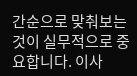간순으로 맞춰보는 것이 실무적으로 중요합니다. 이사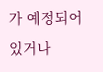가 예정되어 있거나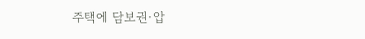주택에 담보권·압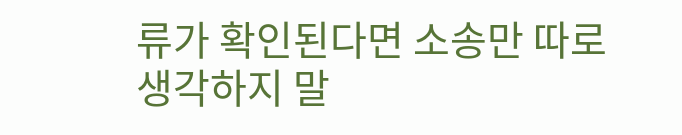류가 확인된다면 소송만 따로 생각하지 말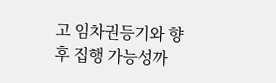고 임차권등기와 향후 집행 가능성까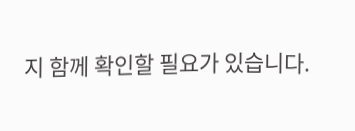지 함께 확인할 필요가 있습니다.